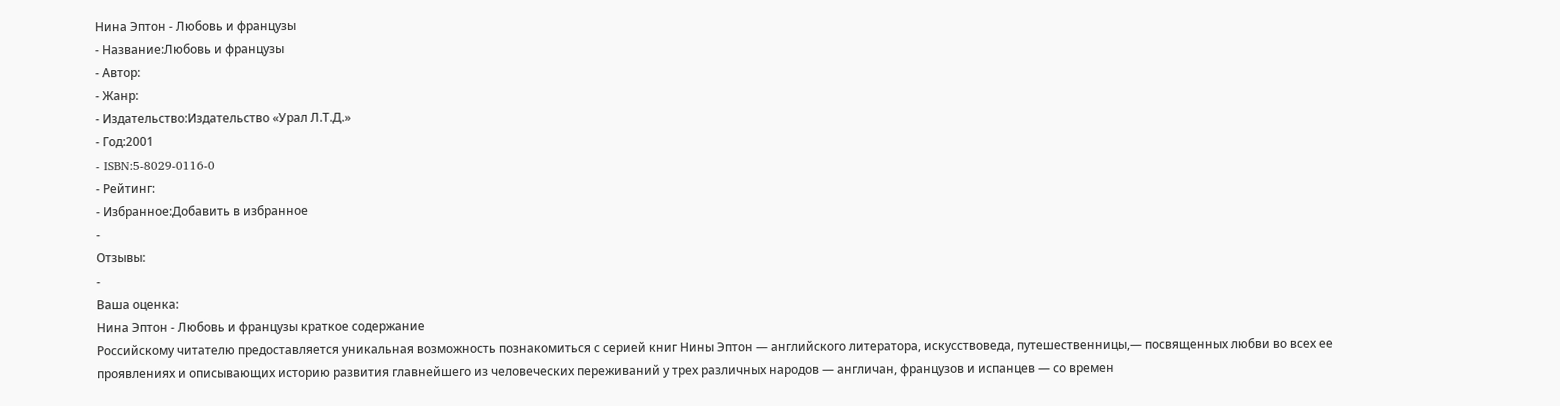Нина Эптон - Любовь и французы
- Название:Любовь и французы
- Автор:
- Жанр:
- Издательство:Издательство «Урал Л.Т.Д.»
- Год:2001
- ISBN:5-8029-0116-0
- Рейтинг:
- Избранное:Добавить в избранное
-
Отзывы:
-
Ваша оценка:
Нина Эптон - Любовь и французы краткое содержание
Российскому читателю предоставляется уникальная возможность познакомиться с серией книг Нины Эптон — английского литератора, искусствоведа, путешественницы,— посвященных любви во всех ее проявлениях и описывающих историю развития главнейшего из человеческих переживаний у трех различных народов — англичан, французов и испанцев — со времен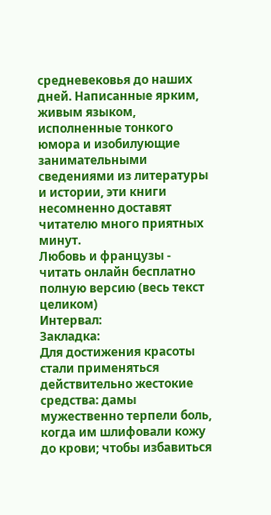средневековья до наших дней. Написанные ярким, живым языком, исполненные тонкого юмора и изобилующие занимательными сведениями из литературы и истории, эти книги несомненно доставят читателю много приятных минут.
Любовь и французы - читать онлайн бесплатно полную версию (весь текст целиком)
Интервал:
Закладка:
Для достижения красоты стали применяться действительно жестокие средства: дамы мужественно терпели боль, когда им шлифовали кожу до крови; чтобы избавиться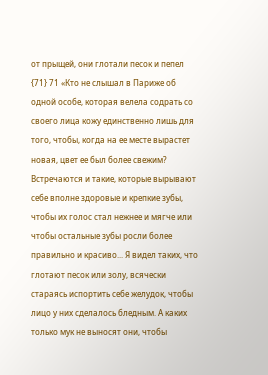от прыщей, они глотали песок и пепел {71} 71 «Кто не слышал в Париже об одной особе, которая велела содрать со своего лица кожу единственно лишь для того, чтобы, когда на ее месте вырастет новая, цвет ее был более свежим? Встречаются и такие, которые вырывают себе вполне здоровые и крепкие зубы, чтобы их голос стал нежнее и мягче или чтобы остальные зубы росли более правильно и красиво... Я видел таких, что глотают песок или золу, всячески стараясь испортить себе желудок, чтобы лицо у них сделалось бледным. А каких только мук не выносят они, чтобы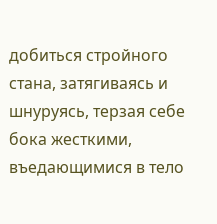добиться стройного стана, затягиваясь и шнуруясь, терзая себе бока жесткими, въедающимися в тело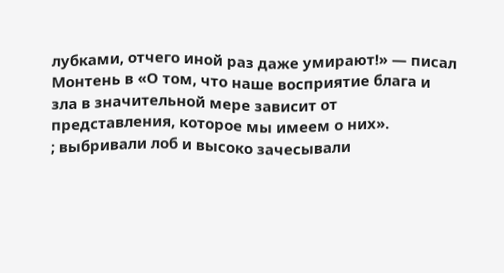лубками, отчего иной раз даже умирают!» — писал Монтень в «О том, что наше восприятие блага и зла в значительной мере зависит от представления, которое мы имеем о них».
; выбривали лоб и высоко зачесывали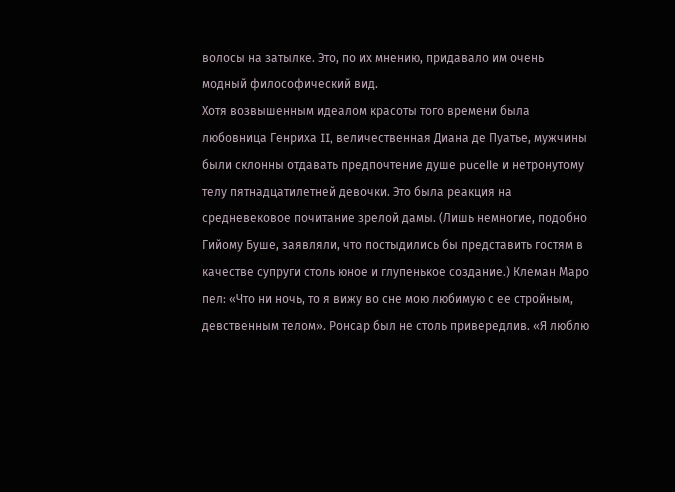волосы на затылке. Это, по их мнению, придавало им очень модный философический вид.
Хотя возвышенным идеалом красоты того времени была любовница Генриха II, величественная Диана де Пуатье, мужчины были склонны отдавать предпочтение душе pucelle и нетронутому телу пятнадцатилетней девочки. Это была реакция на средневековое почитание зрелой дамы. (Лишь немногие, подобно Гийому Буше, заявляли, что постыдились бы представить гостям в качестве супруги столь юное и глупенькое создание.) Клеман Маро пел: «Что ни ночь, то я вижу во сне мою любимую с ее стройным, девственным телом». Ронсар был не столь привередлив. «Я люблю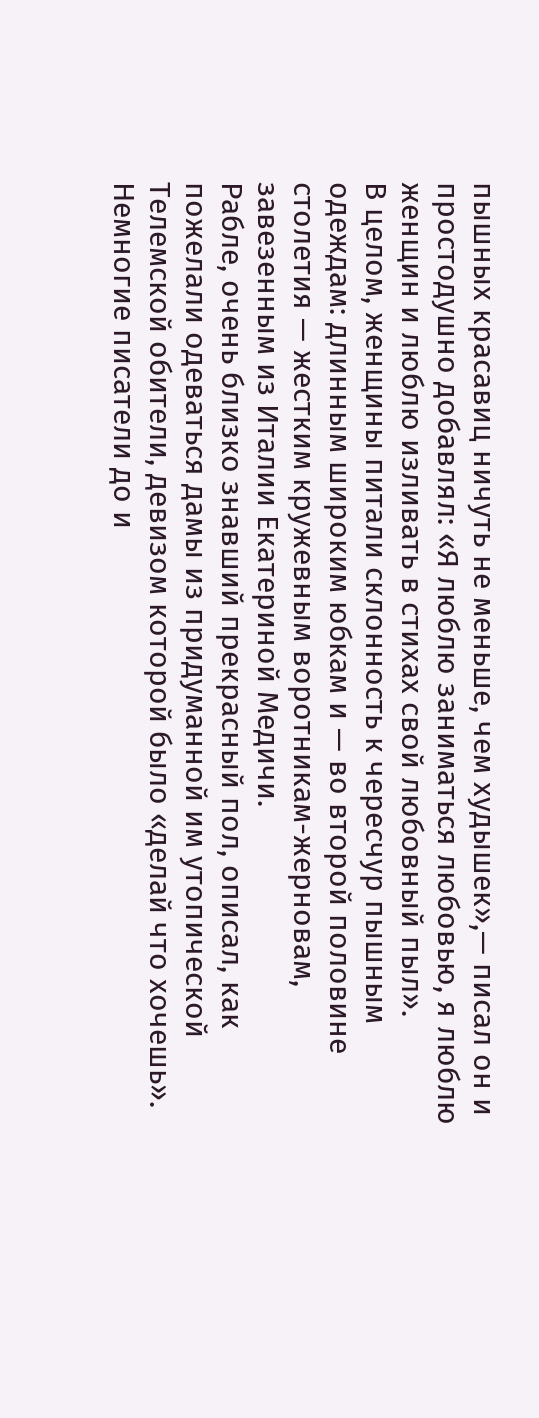пышных красавиц ничуть не меньше, чем худышек»,— писал он и простодушно добавлял: «Я люблю заниматься любовью, я люблю женщин и люблю изливать в стихах свой любовный пыл».
В целом, женщины питали склонность к чересчур пышным одеждам: длинным широким юбкам и — во второй половине столетия — жестким кружевным воротникам-жерновам, завезенным из Италии Екатериной Медичи.
Рабле, очень близко знавший прекрасный пол, описал, как пожелали одеваться дамы из придуманной им утопической Телемской обители, девизом которой было «делай что хочешь». Немногие писатели до и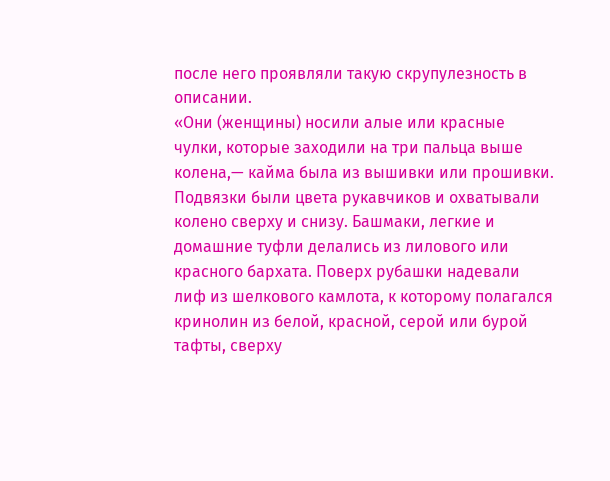после него проявляли такую скрупулезность в описании.
«Они (женщины) носили алые или красные чулки, которые заходили на три пальца выше колена,— кайма была из вышивки или прошивки. Подвязки были цвета рукавчиков и охватывали колено сверху и снизу. Башмаки, легкие и домашние туфли делались из лилового или красного бархата. Поверх рубашки надевали лиф из шелкового камлота, к которому полагался кринолин из белой, красной, серой или бурой тафты, сверху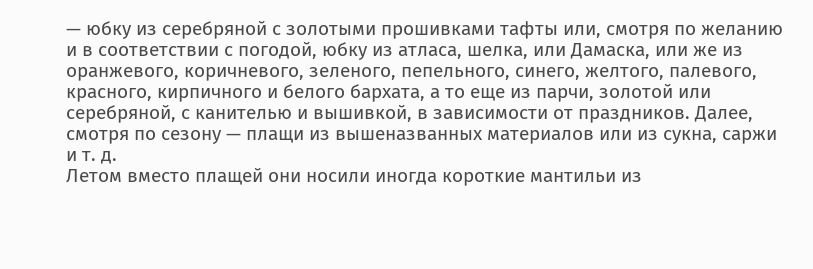— юбку из серебряной с золотыми прошивками тафты или, смотря по желанию и в соответствии с погодой, юбку из атласа, шелка, или Дамаска, или же из оранжевого, коричневого, зеленого, пепельного, синего, желтого, палевого, красного, кирпичного и белого бархата, а то еще из парчи, золотой или серебряной, с канителью и вышивкой, в зависимости от праздников. Далее, смотря по сезону — плащи из вышеназванных материалов или из сукна, саржи и т. д.
Летом вместо плащей они носили иногда короткие мантильи из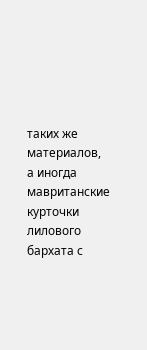таких же материалов, а иногда мавританские курточки лилового бархата с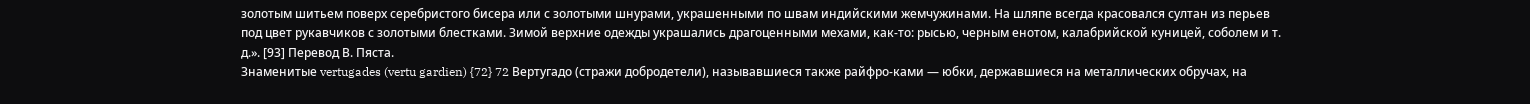золотым шитьем поверх серебристого бисера или с золотыми шнурами, украшенными по швам индийскими жемчужинами. На шляпе всегда красовался султан из перьев под цвет рукавчиков с золотыми блестками. Зимой верхние одежды украшались драгоценными мехами, как-то: рысью, черным енотом, калабрийской куницей, соболем и т. д.». [93] Перевод В. Пяста.
Знаменитые vertugades (vertu gardien) {72} 72 Вертугадо (стражи добродетели), называвшиеся также райфро-ками — юбки, державшиеся на металлических обручах, на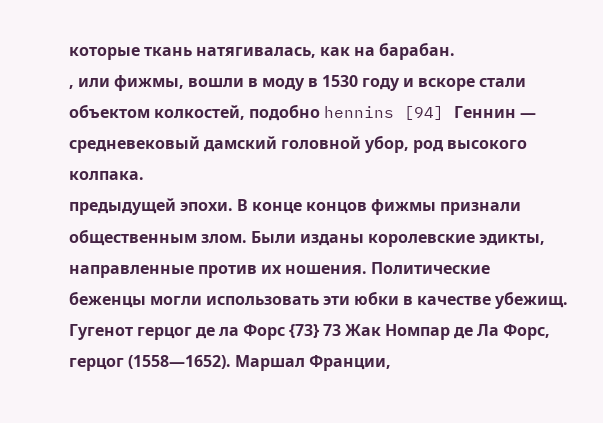которые ткань натягивалась, как на барабан.
, или фижмы, вошли в моду в 1530 году и вскоре стали объектом колкостей, подобно hennins [94] Геннин — средневековый дамский головной убор, род высокого колпака.
предыдущей эпохи. В конце концов фижмы признали общественным злом. Были изданы королевские эдикты, направленные против их ношения. Политические беженцы могли использовать эти юбки в качестве убежищ. Гугенот герцог де ла Форс {73} 73 Жак Номпар де Ла Форс, герцог (1558—1652). Маршал Франции,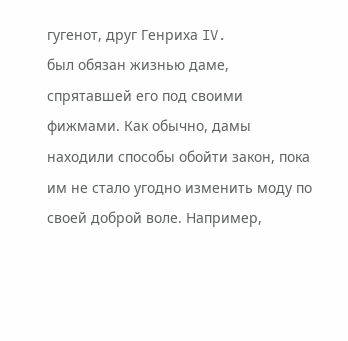гугенот, друг Генриха IV.
был обязан жизнью даме, спрятавшей его под своими фижмами. Как обычно, дамы находили способы обойти закон, пока им не стало угодно изменить моду по своей доброй воле. Например,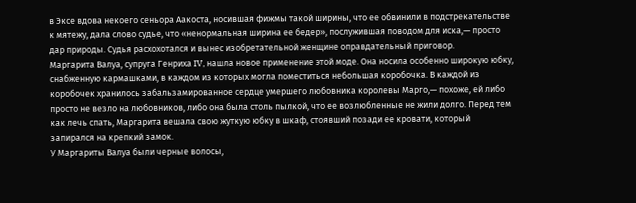в Эксе вдова некоего сеньора Аакоста, носившая фижмы такой ширины, что ее обвинили в подстрекательстве к мятежу, дала слово судье, что «ненормальная ширина ее бедер», послужившая поводом для иска,— просто дар природы. Судья расхохотался и вынес изобретательной женщине оправдательный приговор.
Маргарита Валуа, супруга Генриха IV, нашла новое применение этой моде. Она носила особенно широкую юбку, снабженную кармашками, в каждом из которых могла поместиться небольшая коробочка. В каждой из коробочек хранилось забальзамированное сердце умершего любовника королевы Марго,— похоже, ей либо просто не везло на любовников, либо она была столь пылкой, что ее возлюбленные не жили долго. Перед тем как лечь спать, Маргарита вешала свою жуткую юбку в шкаф, стоявший позади ее кровати, который запирался на крепкий замок.
У Маргариты Валуа были черные волосы,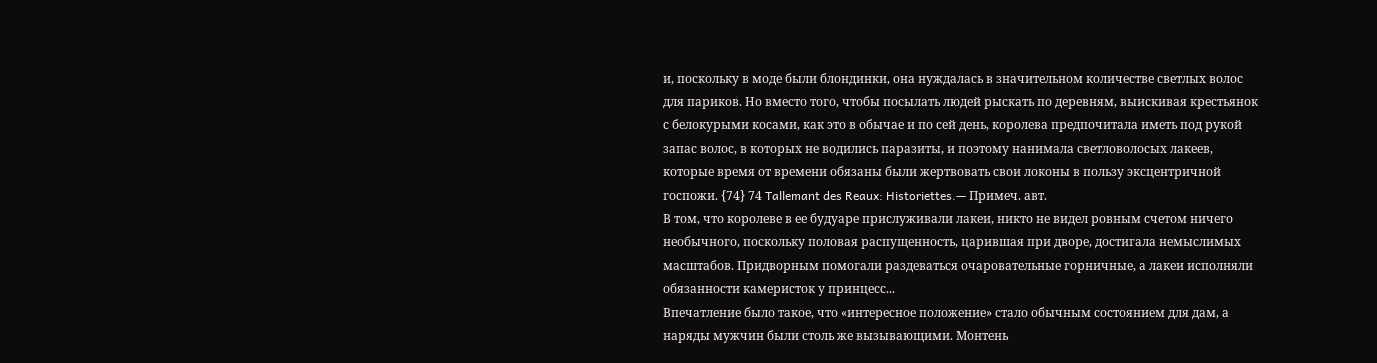и, поскольку в моде были блондинки, она нуждалась в значительном количестве светлых волос для париков. Но вместо того, чтобы посылать людей рыскать по деревням, выискивая крестьянок с белокурыми косами, как это в обычае и по сей день, королева предпочитала иметь под рукой запас волос, в которых не водились паразиты, и поэтому нанимала светловолосых лакеев, которые время от времени обязаны были жертвовать свои локоны в пользу эксцентричной госпожи. {74} 74 Tallemant des Reaux: Historiettes.— Примеч. авт.
В том, что королеве в ее будуаре прислуживали лакеи, никто не видел ровным счетом ничего необычного, поскольку половая распущенность, царившая при дворе, достигала немыслимых масштабов. Придворным помогали раздеваться очаровательные горничные, а лакеи исполняли обязанности камеристок у принцесс...
Впечатление было такое, что «интересное положение» стало обычным состоянием для дам, а наряды мужчин были столь же вызывающими. Монтень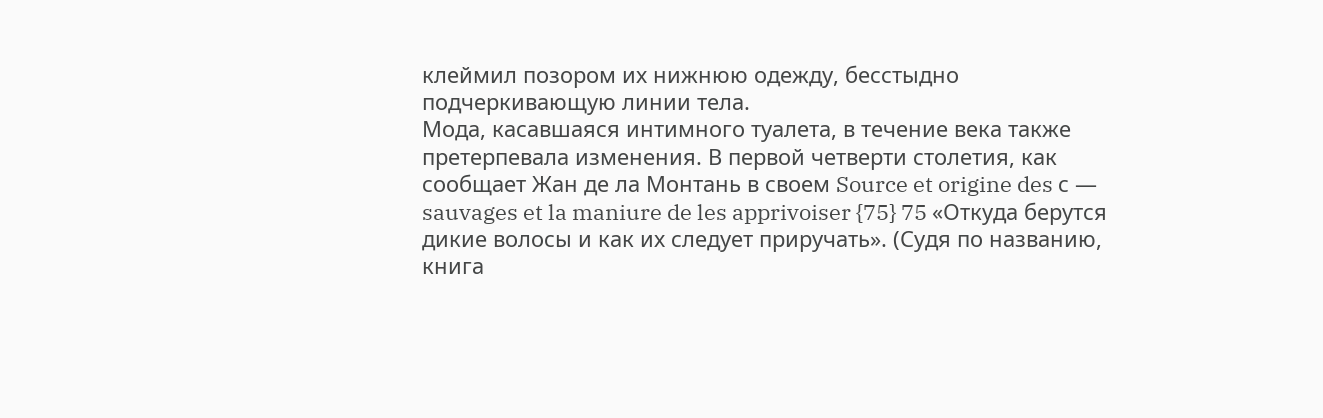клеймил позором их нижнюю одежду, бесстыдно подчеркивающую линии тела.
Мода, касавшаяся интимного туалета, в течение века также претерпевала изменения. В первой четверти столетия, как сообщает Жан де ла Монтань в своем Source et origine des с — sauvages et la maniure de les apprivoiser {75} 75 «Откуда берутся дикие волосы и как их следует приручать». (Судя по названию, книга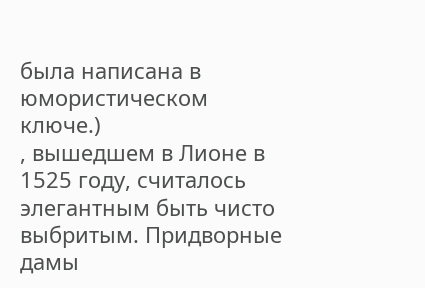была написана в юмористическом ключе.)
, вышедшем в Лионе в 1525 году, считалось элегантным быть чисто выбритым. Придворные дамы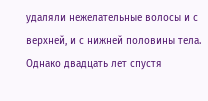удаляли нежелательные волосы и с верхней, и с нижней половины тела. Однако двадцать лет спустя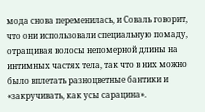мода снова переменилась, и Соваль говорит, что они использовали специальную помаду, отращивая волосы непомерной длины на интимных частях тела, так что в них можно было вплетать разноцветные бантики и «закручивать, как усы сарацина».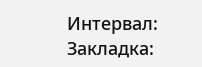Интервал:
Закладка: